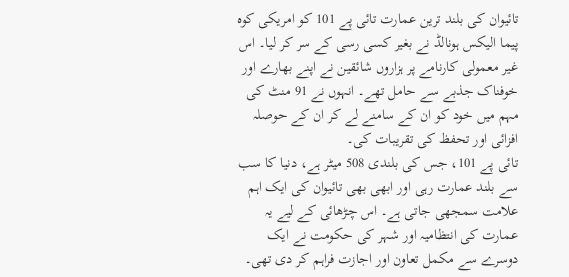تائیوان کی بلند ترین عمارت تائی پے 101 کو امریکی کوہ پیما الیکس ہونالڈ نے بغیر کسی رسی کے سر کر لیا۔ اس غیر معمولی کارنامے پر ہزاروں شائقین نے اپنے بھارے اور خوفناک جذبے سے حامل تھے۔ انہوں نے 91 منٹ کی مہم میں خود کو ان کے سامنے لے کر ان کے حوصلہ افزائی اور تحفظ کی تقریبات کی۔
تائی پے 101، جس کی بلندی 508 میٹر ہے، دنیا کا سب سے بلند عمارت رہی اور ابھی بھی تائیوان کی ایک اہم علامت سمجھی جاتی ہے۔ اس چڑھائی کے لیے یہ عمارت کی انتظامیہ اور شہر کی حکومت نے ایک دوسرے سے مکمل تعاون اور اجازت فراہم کر دی تھی۔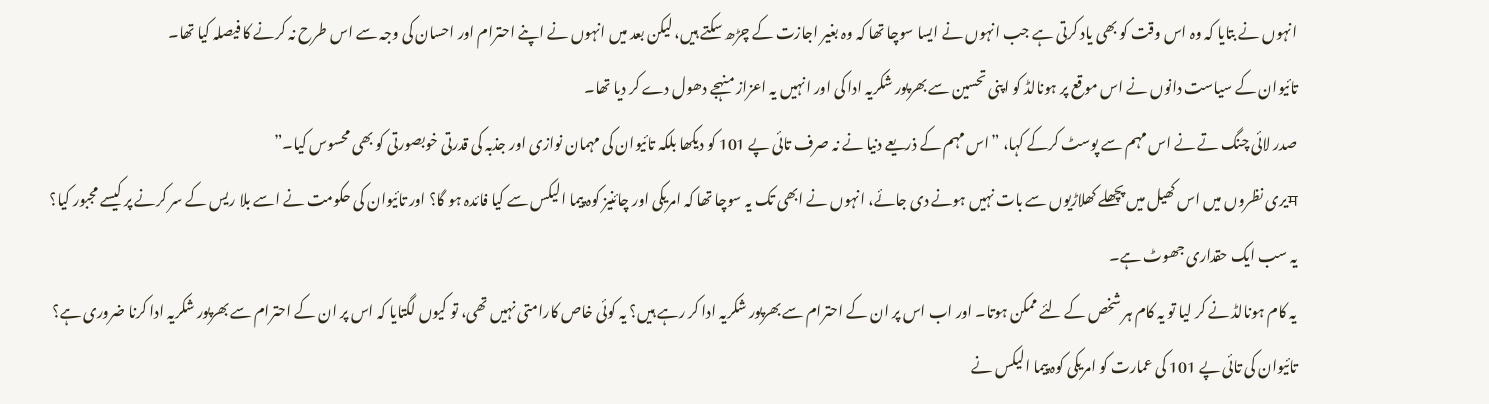انہوں نے بتایا کہ وہ اس وقت کو بھی یاد کرتی ہے جب انہوں نے ایسا سوچا تھا کہ وہ بغیر اجازت کے چڑھ سکتے ہیں، لیکن بعد میں انہوں نے اپنے احترام اور احسان کی وجہ سے اس طرح نہ کرنے کا فیصلہ کیا تھا۔
تائیوان کے سیاست دانوں نے اس موقع پر ہونالڈ کو اپنی تحسین سے بھرپور شکریہ ادا کی اور انہیں یہ اعزاز منہجے دھول دے کر دیا تھا۔
صدر لائی چنگ تے نے اس مہم سے پوسٹ کرکے کہا، ”اس مہم کے ذریعے دنیا نے نہ صرف تائی پے 101 کو دیکھا بلکہ تائیوان کی مہمان نوازی اور جذبہ کی قدرتی خوبصورتی کو بھی محسوس کیا۔”
मیری نظروں میں اس کھیل میں پچھلے کھلاڑیوں سے بات نہیں ہونے دی جائے، انہوں نے ابھی تک یہ سوچا تھا کہ امریکی اور چائنیز کوہ پیما الیکس سے کیا فائدہ ہو گا؟ اور تائیوان کی حکومت نے اسے بلا ریس کے سر کرنے پر کیسے مجبور کیا؟ یہ سب ایک حقداری جھوٹ ہے۔
یہ کام ہونالڈ نے کر لیا تو یہ کام ہر شخص کے لئے ممکن ہوتا۔ اور اب اس پر ان کے احترام سے بھرپور شکریہ ادا کر رہے ہیں؟ یہ کوئی خاص کارامتی نہیں تھی، تو کیوں لگتایا کہ اس پر ان کے احترام سے بھرپور شکریہ ادا کرنا ضروری ہے؟
تائیوان کی تائی پے 101 کی عمارت کو امریکی کوہ پیما الیکس نے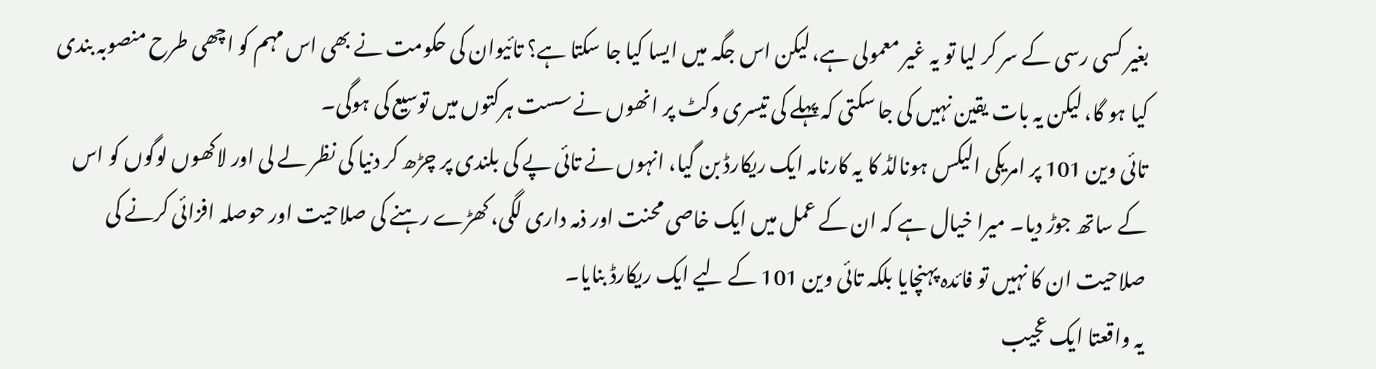بغیر کسی رسی کے سر کر لیا تو یہ غیر معمولی ہے، لیکن اس جگہ میں ایسا کیا جا سکتا ہے؟ تائیوان کی حکومت نے بھی اس مہم کو اچھی طرح منصوبہ بندی کیا ہو گا، لیکن یہ بات یقین نہیں کی جا سکتی کہ پہلے کی تیسری وکٹ پر انھوں نے سست ہرکتوں میں توسیع کی ہوگی۔
تائی وین 101 پر امریکی الیکس ہونالڈ کا یہ کارنامہ ایک ریکارڈ بن گیا، انہوں نے تائی پے کی بلندی پر چڑھ کر دنیا کی نظر لے لی اور لاکھوں لوگوں کو اس کے ساتھ جوڑ دیا۔ میرا خیال ہے کہ ان کے عمل میں ایک خاصی محنت اور ذمہ داری لگی، کھڑے رہنے کی صلاحیت اور حوصلہ افزائی کرنے کی صلاحیت ان کا نہیں تو فائدہ پہنچایا بلکہ تائی وین 101 کے لیے ایک ریکارڈ بنایا۔
یہ واقعتا ایک عجیب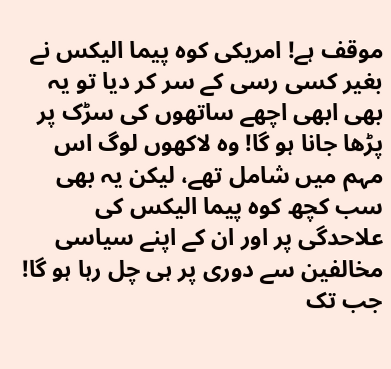موقف ہے! امریکی کوہ پیما الیکس نے بغیر کسی رسی کے سر کر دیا تو یہ بھی ابھی اچھے ساتھوں کی سڑک پر پڑھا جانا ہو گا! وہ لاکھوں لوگ اس مہم میں شامل تھے، لیکن یہ بھی سب کچھ کوہ پیما الیکس کی علاحدگی پر اور ان کے اپنے سیاسی مخالفین سے دوری پر ہی چل رہا ہو گا!
جب تک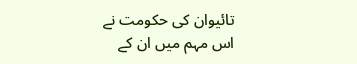تائیوان کی حکومت نے اس مہم میں ان کے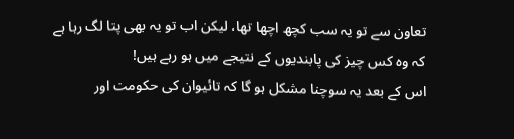تعاون سے تو یہ سب کچھ اچھا تھا، لیکن اب تو یہ بھی پتا لگ رہا ہے کہ وہ کس چیز کی پابندیوں کے نتیجے میں ہو رہے ہیں!
اس کے بعد یہ سوچنا مشکل ہو گا کہ تائیوان کی حکومت اور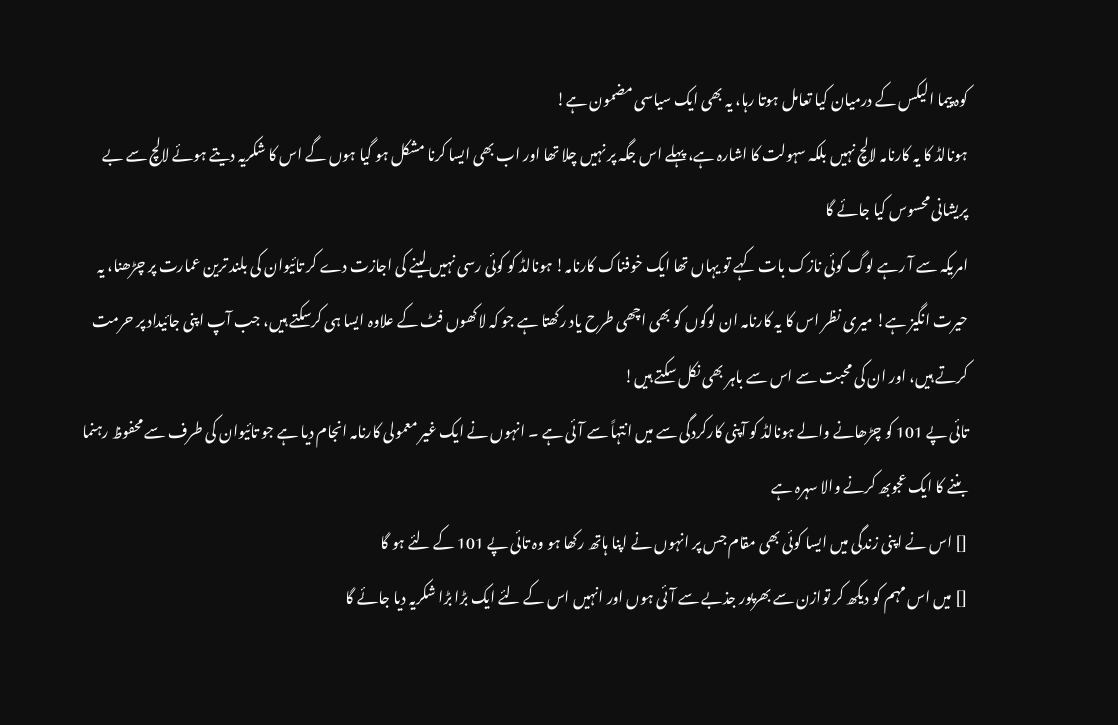کوہ پیما الیکس کے درمیان کیا تعامل ہوتا رہا، یہ بھی ایک سیاسی مضمون ہے!
ہونالڈ کا یہ کارنامہ لالچ نہیں بلکہ سہولت کا اشارہ ہے، پہلے اس جگہ پر نہیں چلا تھا اور اب بھی ایسا کرنا مشکل ہو گیا ہوں گے اس کا شکریہ دیتے ہوئے لالچ سے بے پریشانی محسوس کیا جائے گا
امریکہ سے آ رہے لوگ کوئی نازک بات کہے تو یہاں تھا ایک خوفناک کارنامہ! ہونالڈ کو کوئی رسی نہیں لینے کی اجازت دے کر تائیوان کی بلند ترین عمارت پر چڑھنا، یہ حیرت انگیز ہے! میری نظر اس کا یہ کارنامہ ان لوگوں کو بھی اچھی طرح یاد رکھتا ہے جو کہ لاکھوں فٹ کے علاوہ ایسا ہی کرسکتے ہیں، جب آپ اپنی جائیداد پر حرمت کرتے ہیں، اور ان کی محبت سے اس سے باہر بھی نکل سکتے ہیں!
تائی پے 101 کو چڑھانے والے ہونالڈ کو آپنی کارکردگی سے میں انتہاً سے آئی ہے ۔ انہوں نے ایک غیر معمولی کارنامہ انجام دیا ہے جو تائیوان کی طرف سے محفوظ رہنما بننے کا ایک عجوبھ کرنے والا سہرہ ہے
[] اس نے اپنی زندگی میں ایسا کوئی بھی مقام جس پر انہوں نے اپنا ہاتھ رکھا ہو وہ تائی پے 101 کے لئے ہو گا
[] میں اس مہم کو دیکھ کر توازن سے بھرپور جذبے سے آئی ہوں اور انہیں اس کے لئے ایک بڑا بڑا شکریہ دیا جائے گا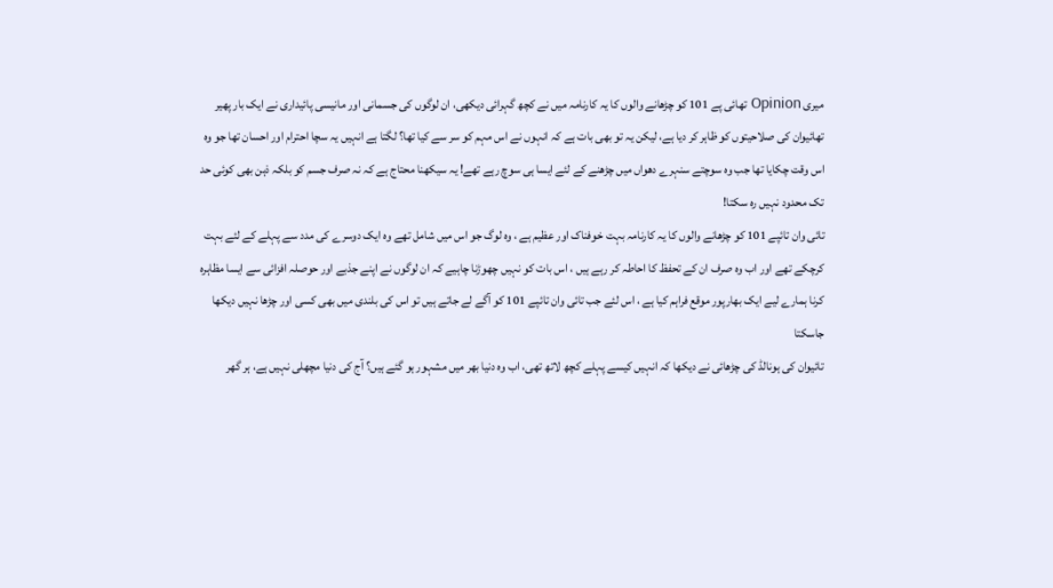میری Opinion تھائی پے 101 کو چڑھانے والوں کا یہ کارنامہ میں نے کچھ گہرائی دیکھی، ان لوگوں کی جسمانی اور مانیسی پائیداری نے ایک بار پھیر تھائیوان کی صلاحیتوں کو ظاہر کر دیا ہے، لیکن یہ تو بھی بات ہے کہ انہوں نے اس مہم کو سر سے کیا تھا؟ لگتا ہے انہیں یہ سچا احترام اور احسان تھا جو وہ اس وقت چکایا تھا جب وہ سوچتے سنہرے دھواں میں چڑھنے کے لئے ایسا ہی سوچ رہے تھے! یہ سیکھنا محتاج ہے کہ نہ صرف جسم کو بلکہ ذہن بھی کوئی حد تک محدود نہیں رہ سکتا!
تائی وان تائپے 101 کو چڑھانے والوں کا یہ کارنامہ بہت خوفناک اور عظیم ہے ، وہ لوگ جو اس میں شامل تھے وہ ایک دوسرے کی مدد سے پہلے کے لئے بہت کرچکے تھے اور اب وہ صرف ان کے تحفظ کا احاطہ کر رہے ہیں ، اس بات کو نہیں چھوڑنا چاہیے کہ ان لوگوں نے اپنے جذبے اور حوصلہ افزائی سے ایسا مظاہرہ کرنا ہمارے لیے ایک بھارپور موقع فراہم کیا ہے ، اس لئے جب تائی وان تائپے 101 کو آگے لے جاتے ہیں تو اس کی بلندی میں بھی کسی اور چڑھا نہیں دیکھا جاسکتا
تائیوان کی ہونالڈ کی چڑھائی نے دیکھا کہ انہیں کیسے پہلے کچھ لاتھ تھی، اب وہ دنیا بھر میں مشہور ہو گئے ہیں؟ آج کی دنیا مچھلی نہیں ہے، ہر گھر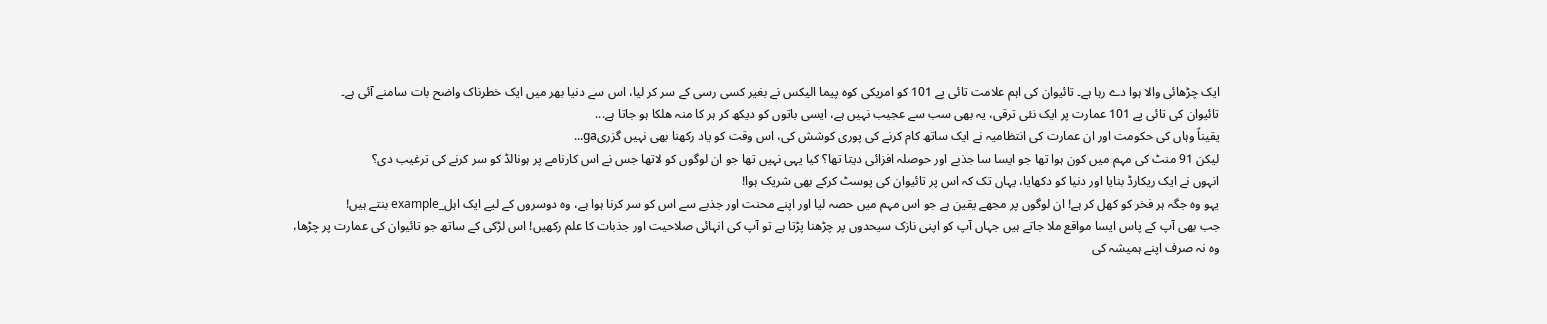ایک چڑھائی والا ہوا دے رہا ہے۔ تائیوان کی اہم علامت تائی پے 101 کو امریکی کوہ پیما الیکس نے بغیر کسی رسی کے سر کر لیا، اس سے دنیا بھر میں ایک خطرناک واضح بات سامنے آئی ہے۔
تائیوان کی تائی پے 101 عمارت پر ایک نئی ترقی، یہ بھی سب سے عجیب نہیں ہے، ایسی باتوں کو دیکھ کر ہر کا منہ ھلکا ہو جاتا ہے...
یقیناً وہاں کی حکومت اور ان عمارت کی انتظامیہ نے ایک ساتھ کام کرنے کی پوری کوشش کی، اس وقت کو یاد رکھنا بھی نہیں گزریga...
لیکن 91 منٹ کی مہم میں کون ہوا تھا جو ایسا سا جذبے اور حوصلہ افزائی دیتا تھا؟ کیا یہی نہیں تھا جو ان لوگوں کو لاتھا جس نے اس کارنامے پر ہونالڈ کو سر کرنے کی ترغیب دی؟
انہوں نے ایک ریکارڈ بنایا اور دنیا کو دکھایا، یہاں تک کہ اس پر تائیوان کی پوسٹ کرکے بھی شریک ہوا!
یہو وہ جگہ ہر فخر کو کھل کر ہے! ان لوگوں پر مجھے یقین ہے جو اس مہم میں حصہ لیا اور اپنے محنت اور جذبے سے اس کو سر کرنا ہوا ہے، وہ دوسروں کے لیے ایک اہل_example بنتے ہیں!
جب بھی آپ کے پاس ایسا مواقع ملا جاتے ہیں جہاں آپ کو اپنی نازک سیحدوں پر چڑھنا پڑتا ہے تو آپ کی انہائی صلاحیت اور جذبات کا علم رکھیں! اس لڑکی کے ساتھ جو تائیوان کی عمارت پر چڑھا، وہ نہ صرف اپنے ہمیشہ کی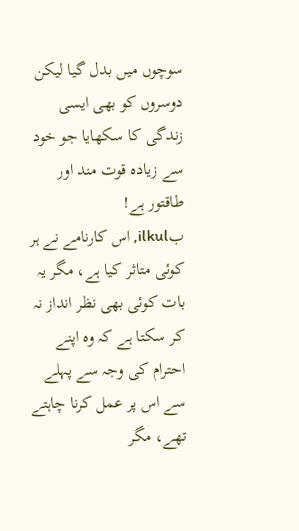سوچوں میں بدل گیا لیکن دوسروں کو بھی ایسی زندگی کا سکھایا جو خود سے زیادہ قوت مند اور طاقتور ہے!
بilkul, اس کارنامے نے ہر کوئی متاثر کیا ہے، مگر یہ بات کوئی بھی نظر انداز نہ کر سکتا ہے کہ وہ اپنے احترام کی وجہ سے پہلے سے اس پر عمل کرنا چاہتے تھے، مگر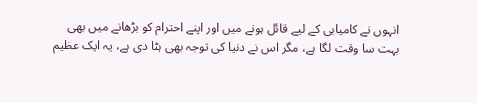انہوں نے کامیابی کے لیے قائل ہونے میں اور اپنے احترام کو بڑھانے میں بھی بہت سا وقت لگا ہے، مگر اس نے دنیا کی توجہ بھی ہٹا دی ہے، یہ ایک عظیم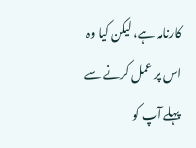کارنامہ ہے، لیکن کیا وہ اس پر عمل کرنے سے پہلے آپ کو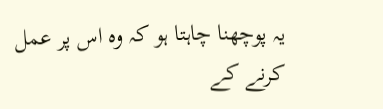یہ پوچھنا چاہتا ہو کہ وہ اس پر عمل کرنے کے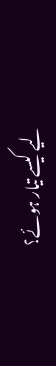لیے کیسے تیار ہوئے؟